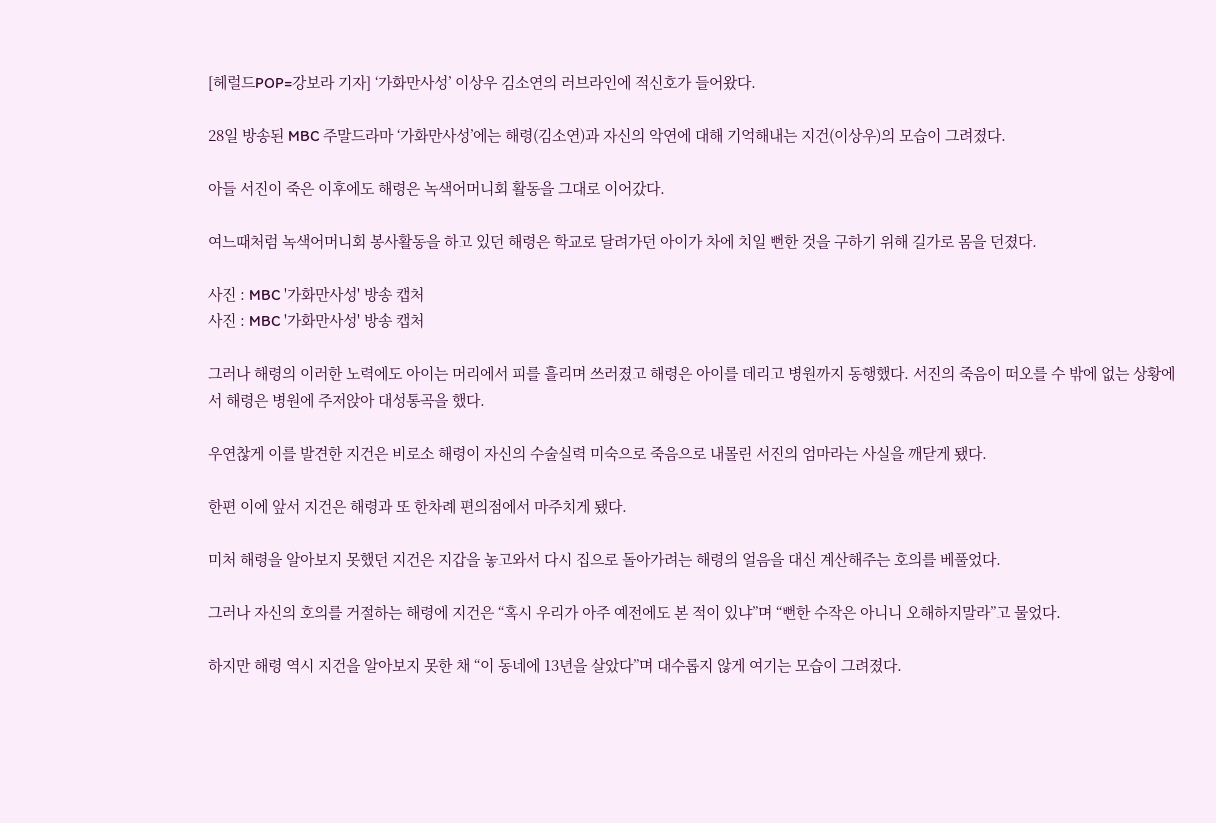[헤럴드POP=강보라 기자] ‘가화만사성’ 이상우 김소연의 러브라인에 적신호가 들어왔다.

28일 방송된 MBC 주말드라마 ‘가화만사성’에는 해령(김소연)과 자신의 악연에 대해 기억해내는 지건(이상우)의 모습이 그려졌다.

아들 서진이 죽은 이후에도 해령은 녹색어머니회 활동을 그대로 이어갔다.

여느때처럼 녹색어머니회 봉사활동을 하고 있던 해령은 학교로 달려가던 아이가 차에 치일 뻔한 것을 구하기 위해 길가로 몸을 던졌다.

사진 : MBC '가화만사성' 방송 캡처
사진 : MBC '가화만사성' 방송 캡처

그러나 해령의 이러한 노력에도 아이는 머리에서 피를 흘리며 쓰러졌고 해령은 아이를 데리고 병원까지 동행했다. 서진의 죽음이 떠오를 수 밖에 없는 상황에서 해령은 병원에 주저앉아 대성통곡을 했다.

우연찮게 이를 발견한 지건은 비로소 해령이 자신의 수술실력 미숙으로 죽음으로 내몰린 서진의 엄마라는 사실을 깨닫게 됐다.

한편 이에 앞서 지건은 해령과 또 한차례 편의점에서 마주치게 됐다.

미처 해령을 알아보지 못했던 지건은 지갑을 놓고와서 다시 집으로 돌아가려는 해령의 얼음을 대신 계산해주는 호의를 베풀었다.

그러나 자신의 호의를 거절하는 해령에 지건은 “혹시 우리가 아주 예전에도 본 적이 있냐”며 “뻔한 수작은 아니니 오해하지말라”고 물었다.

하지만 해령 역시 지건을 알아보지 못한 채 “이 동네에 13년을 살았다”며 대수롭지 않게 여기는 모습이 그려졌다.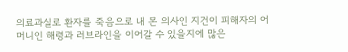의료과실로 환자를 죽음으로 내 몬 의사인 지건이 피해자의 어머니인 해령과 러브라인을 이어갈 수 있을지에 많은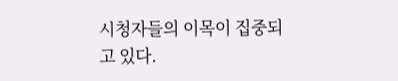시청자들의 이목이 집중되고 있다.